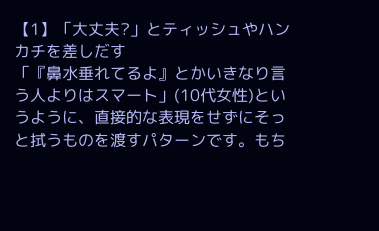【1】「大丈夫?」とティッシュやハンカチを差しだす
「『鼻水垂れてるよ』とかいきなり言う人よりはスマート」(10代女性)というように、直接的な表現をせずにそっと拭うものを渡すパターンです。もち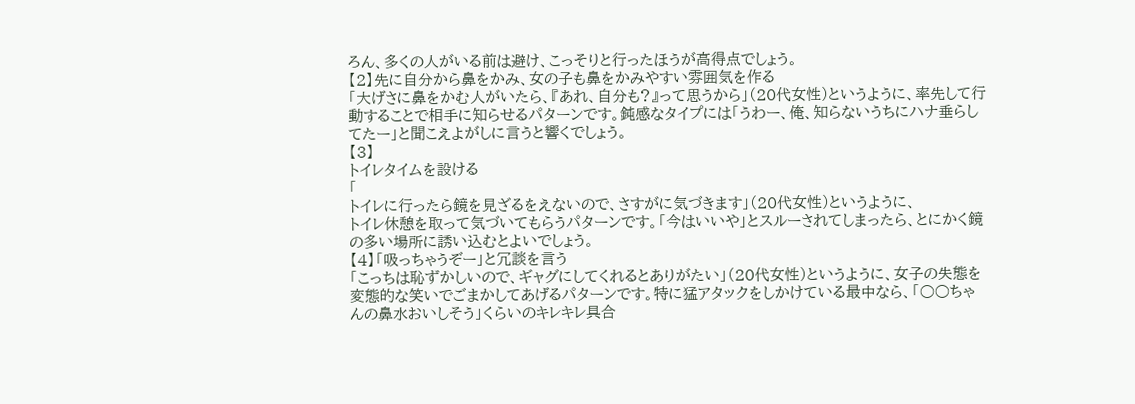ろん、多くの人がいる前は避け、こっそりと行ったほうが高得点でしょう。
【2】先に自分から鼻をかみ、女の子も鼻をかみやすい雰囲気を作る
「大げさに鼻をかむ人がいたら、『あれ、自分も?』って思うから」(20代女性)というように、率先して行動することで相手に知らせるパターンです。鈍感なタイプには「うわー、俺、知らないうちにハナ垂らしてたー」と聞こえよがしに言うと響くでしょう。
【3】
トイレタイムを設ける
「
トイレに行ったら鏡を見ざるをえないので、さすがに気づきます」(20代女性)というように、
トイレ休憩を取って気づいてもらうパターンです。「今はいいや」とスルーされてしまったら、とにかく鏡の多い場所に誘い込むとよいでしょう。
【4】「吸っちゃうぞー」と冗談を言う
「こっちは恥ずかしいので、ギャグにしてくれるとありがたい」(20代女性)というように、女子の失態を変態的な笑いでごまかしてあげるパターンです。特に猛アタックをしかけている最中なら、「○○ちゃんの鼻水おいしそう」くらいのキレキレ具合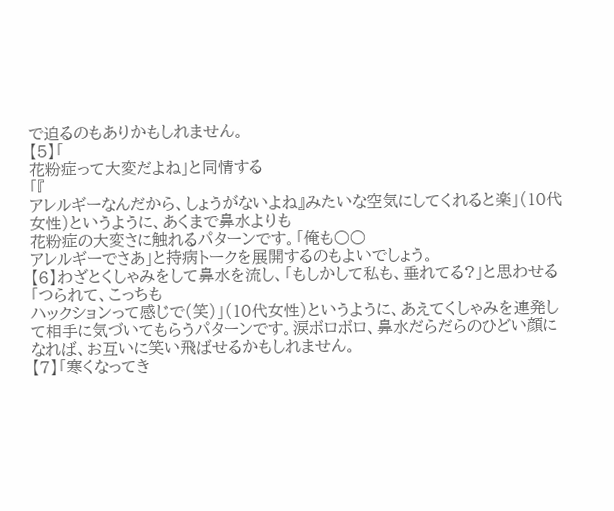で迫るのもありかもしれません。
【5】「
花粉症って大変だよね」と同情する
「『
アレルギーなんだから、しょうがないよね』みたいな空気にしてくれると楽」(10代女性)というように、あくまで鼻水よりも
花粉症の大変さに触れるパターンです。「俺も○○
アレルギーでさあ」と持病トークを展開するのもよいでしょう。
【6】わざとくしゃみをして鼻水を流し、「もしかして私も、垂れてる?」と思わせる
「つられて、こっちも
ハックションって感じで(笑)」(10代女性)というように、あえてくしゃみを連発して相手に気づいてもらうパターンです。涙ボロボロ、鼻水だらだらのひどい顔になれば、お互いに笑い飛ばせるかもしれません。
【7】「寒くなってき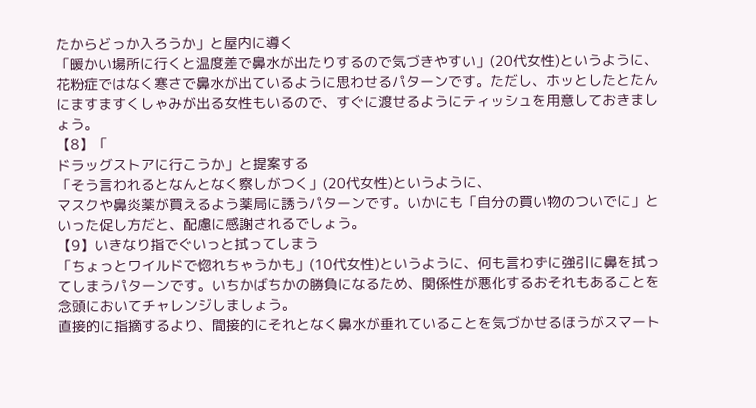たからどっか入ろうか」と屋内に導く
「暖かい場所に行くと温度差で鼻水が出たりするので気づきやすい」(20代女性)というように、
花粉症ではなく寒さで鼻水が出ているように思わせるパターンです。ただし、ホッとしたとたんにますますくしゃみが出る女性もいるので、すぐに渡せるようにティッシュを用意しておきましょう。
【8】「
ドラッグストアに行こうか」と提案する
「そう言われるとなんとなく察しがつく」(20代女性)というように、
マスクや鼻炎薬が買えるよう薬局に誘うパターンです。いかにも「自分の買い物のついでに」といった促し方だと、配慮に感謝されるでしょう。
【9】いきなり指でぐいっと拭ってしまう
「ちょっとワイルドで惚れちゃうかも」(10代女性)というように、何も言わずに強引に鼻を拭ってしまうパターンです。いちかばちかの勝負になるため、関係性が悪化するおそれもあることを念頭においてチャレンジしましょう。
直接的に指摘するより、間接的にそれとなく鼻水が垂れていることを気づかせるほうがスマート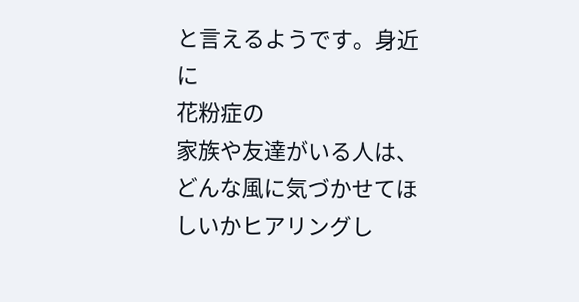と言えるようです。身近に
花粉症の
家族や友達がいる人は、どんな風に気づかせてほしいかヒアリングし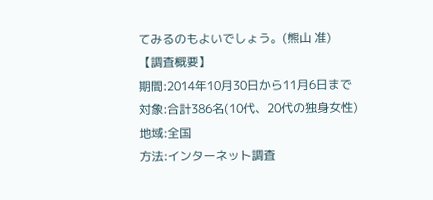てみるのもよいでしょう。(熊山 准)
【調査概要】
期間:2014年10月30日から11月6日まで
対象:合計386名(10代、20代の独身女性)
地域:全国
方法:インターネット調査